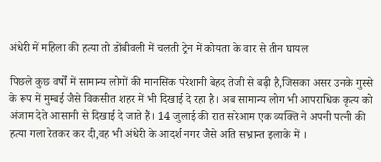अंधेरी में महिला की हत्या तो डोंबीवली में चलती ट्रेन में कोयता के वार से तीन घायल

पिछले कुछ वर्षों में सामान्य लोगों की मानसिक परेशानी बेहद तेजी से बढ़ी है,जिसका असर उनके गुस्से के रूप में मुम्बई जैसे विकसीत शहर में भी दिखाई दे रहा है। अब सामान्य लोग भी आपराधिक कृत्य को अंजाम देते आसानी से दिखाई दे जाते हैं। 14 जुलाई की रात सरेआम एक व्यक्ति ने अपनी पत्नी की हत्या गला रेतकर कर दी,वह भी अंधेरी के आदर्श नगर जैसे अति सभ्रान्त इलाके में ।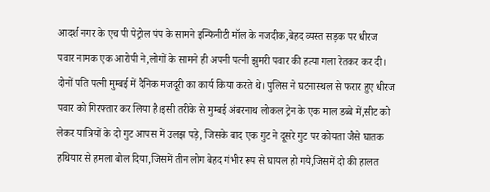आदर्श नगर के एच पी पेट्रोल पंप के सामने इन्फिनीटी मॉल के नजदीक,बेहद व्यस्त सड़क पर धीरज पवार नामक एक आरोपी ने,लोगों के सामने ही अपनी पत्नी झुमरी पवार की हत्या गला रेतकर कर दी। दोनों पति पत्नी मुम्बई में दैनिक मजदूरी का कार्य किया करते थे। पुलिस ने घटनास्थल से फरार हुए धीरज पवार को गिरफ्तार कर लिया है।इसी तरीके से मुम्बई अंबरनाथ लोकल ट्रेन के एक माल डब्बे में,सीट को लेकर यात्रियों के दो गुट आपस में उलझ पड़े, जिसके बाद एक गुट ने दूसरे गुट पर कोयता जैसे घातक हथियार से हमला बोल दिया,जिसमें तीन लोग बेहद गंभीर रूप से घायल हो गये,जिसमें दो की हालत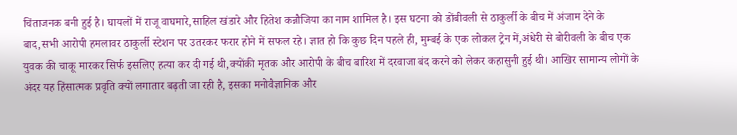चिंताजनक बनी हुई है। घायलों में राजू वाघमारे,साहिल खंडारे और हितेश कन्नौजिया का नाम शामिल है। इस घटना को डोंबीवली से ठाकुर्ली के बीच में अंजाम देने के बाद,सभी आरोपी हमलावर ठाकुर्ली स्टेशन पर उतरकर फरार होने में सफल रहे। ज्ञात हो कि कुछ दिन पहले ही, मुम्बई के एक लोकल ट्रेन में,अंधेरी से बोरीवली के बीच एक युवक की चाकू मारकर सिर्फ इसलिए हत्या कर दी गई थी,क्योंकी मृतक और आरोपी के बीच बारिश में दरवाजा बंद करने को लेकर कहासुनी हुई थी। आखिर सामान्य लोगों के अंदर यह हिंसात्मक प्रवृति क्यों लगातार बढ़ती जा रही है, इसका मनोवैज्ञानिक और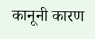कानूनी कारण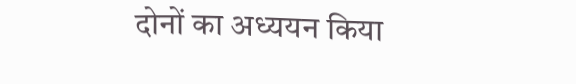दोनों का अध्ययन किया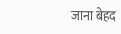जाना बेहद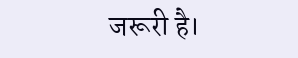जरूरी है।